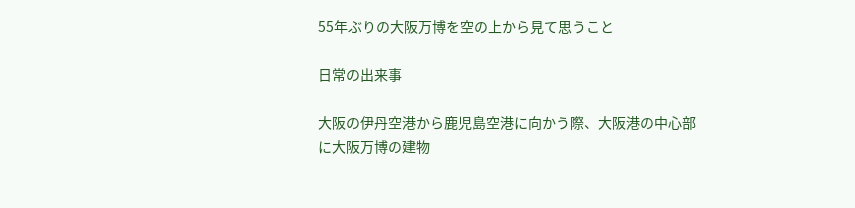55年ぶりの大阪万博を空の上から見て思うこと

日常の出来事

大阪の伊丹空港から鹿児島空港に向かう際、大阪港の中心部に大阪万博の建物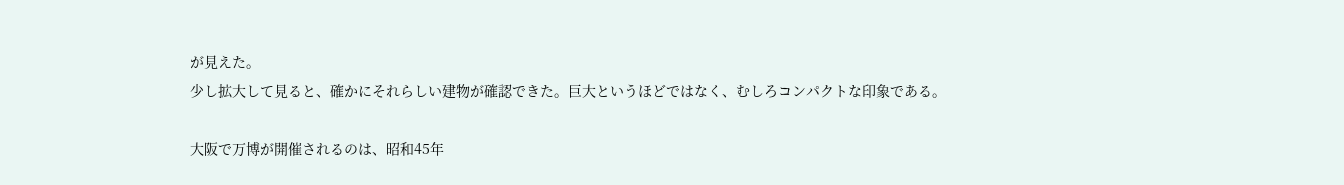が見えた。
少し拡大して見ると、確かにそれらしい建物が確認できた。巨大というほどではなく、むしろコンパクトな印象である。

大阪で万博が開催されるのは、昭和45年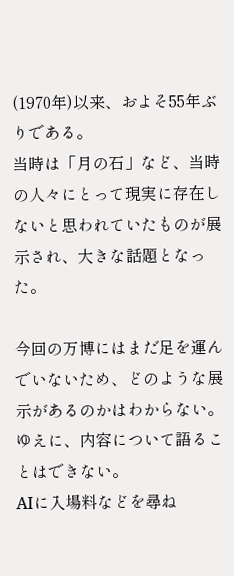(1970年)以来、およそ55年ぶりである。
当時は「月の石」など、当時の人々にとって現実に存在しないと思われていたものが展示され、大きな話題となった。

今回の万博にはまだ足を運んでいないため、どのような展示があるのかはわからない。ゆえに、内容について語ることはできない。
AIに入場料などを尋ね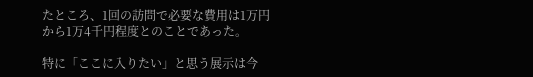たところ、1回の訪問で必要な費用は1万円から1万4千円程度とのことであった。

特に「ここに入りたい」と思う展示は今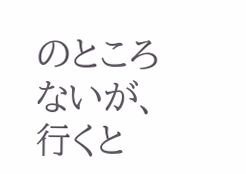のところないが、行くと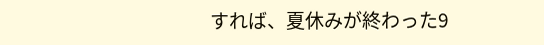すれば、夏休みが終わった9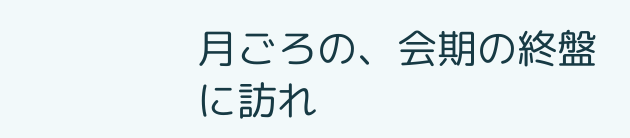月ごろの、会期の終盤に訪れ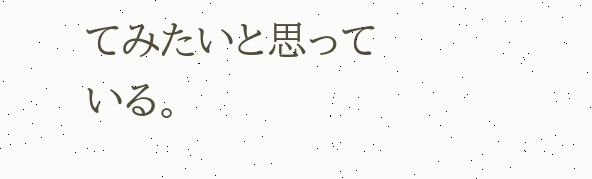てみたいと思っている。